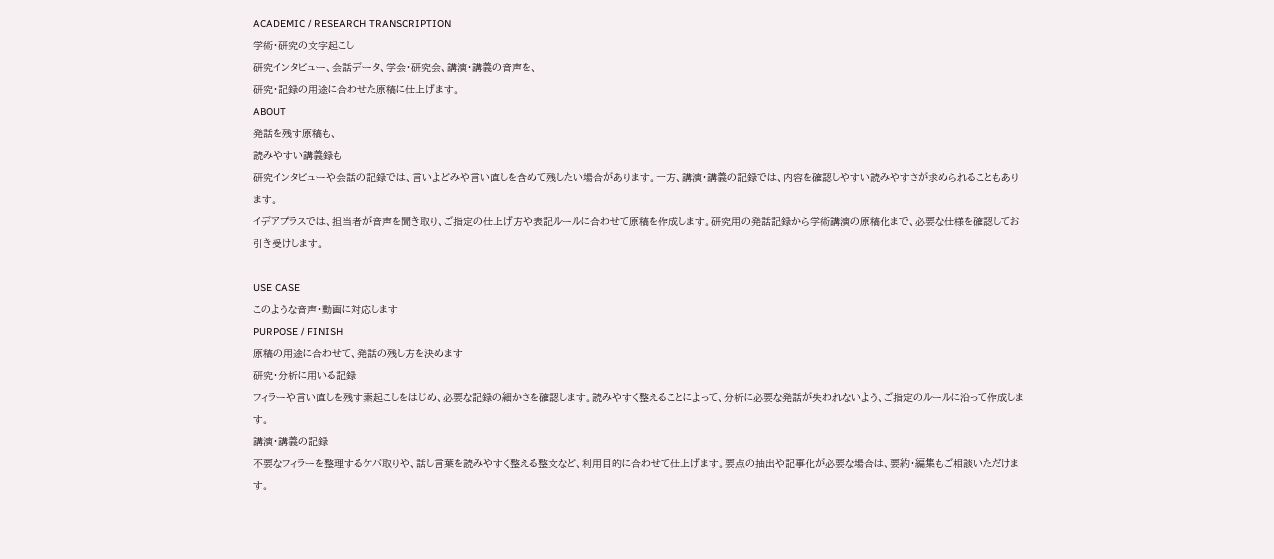ACADEMIC / RESEARCH TRANSCRIPTION
学術・研究の文字起こし
研究インタビュー、会話データ、学会・研究会、講演・講義の音声を、
研究・記録の用途に合わせた原稿に仕上げます。
ABOUT
発話を残す原稿も、
読みやすい講義録も
研究インタビューや会話の記録では、言いよどみや言い直しを含めて残したい場合があります。一方、講演・講義の記録では、内容を確認しやすい読みやすさが求められることもあります。
イデアプラスでは、担当者が音声を聞き取り、ご指定の仕上げ方や表記ルールに合わせて原稿を作成します。研究用の発話記録から学術講演の原稿化まで、必要な仕様を確認してお引き受けします。

USE CASE
このような音声・動画に対応します
PURPOSE / FINISH
原稿の用途に合わせて、発話の残し方を決めます
研究・分析に用いる記録
フィラーや言い直しを残す素起こしをはじめ、必要な記録の細かさを確認します。読みやすく整えることによって、分析に必要な発話が失われないよう、ご指定のルールに沿って作成します。
講演・講義の記録
不要なフィラーを整理するケバ取りや、話し言葉を読みやすく整える整文など、利用目的に合わせて仕上げます。要点の抽出や記事化が必要な場合は、要約・編集もご相談いただけます。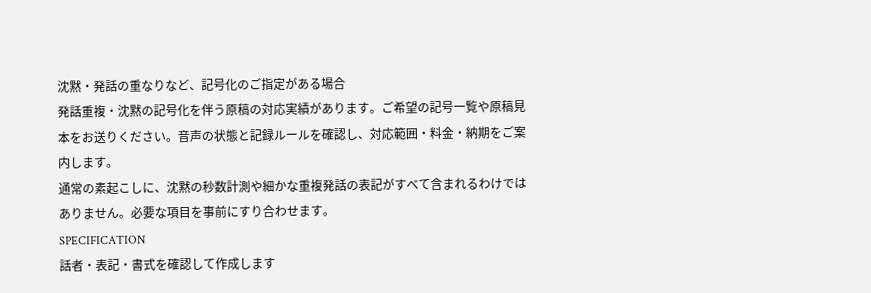沈黙・発話の重なりなど、記号化のご指定がある場合
発話重複・沈黙の記号化を伴う原稿の対応実績があります。ご希望の記号一覧や原稿見本をお送りください。音声の状態と記録ルールを確認し、対応範囲・料金・納期をご案内します。
通常の素起こしに、沈黙の秒数計測や細かな重複発話の表記がすべて含まれるわけではありません。必要な項目を事前にすり合わせます。
SPECIFICATION
話者・表記・書式を確認して作成します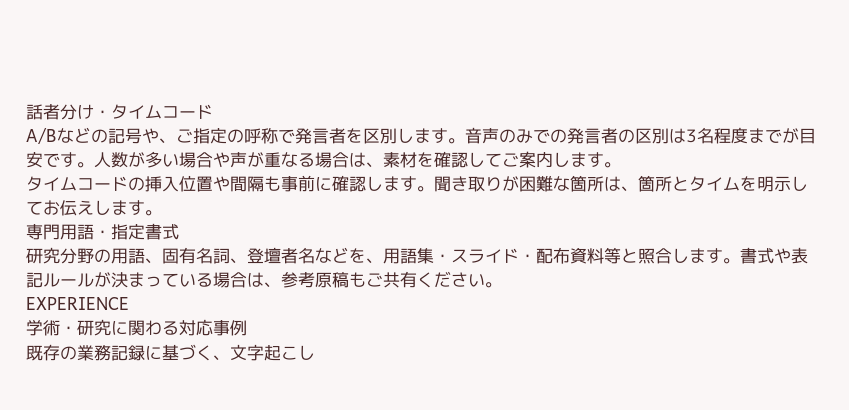話者分け・タイムコード
A/Bなどの記号や、ご指定の呼称で発言者を区別します。音声のみでの発言者の区別は3名程度までが目安です。人数が多い場合や声が重なる場合は、素材を確認してご案内します。
タイムコードの挿入位置や間隔も事前に確認します。聞き取りが困難な箇所は、箇所とタイムを明示してお伝えします。
専門用語・指定書式
研究分野の用語、固有名詞、登壇者名などを、用語集・スライド・配布資料等と照合します。書式や表記ルールが決まっている場合は、参考原稿もご共有ください。
EXPERIENCE
学術・研究に関わる対応事例
既存の業務記録に基づく、文字起こし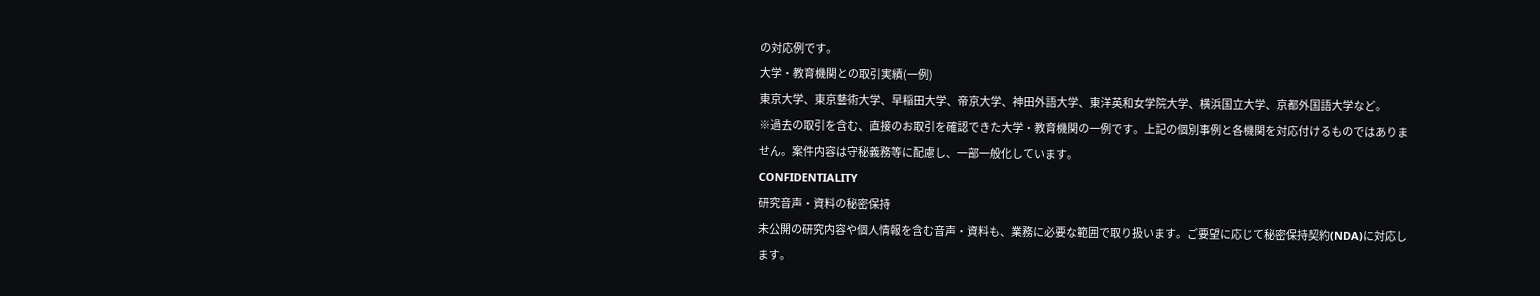の対応例です。
大学・教育機関との取引実績(一例)
東京大学、東京藝術大学、早稲田大学、帝京大学、神田外語大学、東洋英和女学院大学、横浜国立大学、京都外国語大学など。
※過去の取引を含む、直接のお取引を確認できた大学・教育機関の一例です。上記の個別事例と各機関を対応付けるものではありません。案件内容は守秘義務等に配慮し、一部一般化しています。
CONFIDENTIALITY
研究音声・資料の秘密保持
未公開の研究内容や個人情報を含む音声・資料も、業務に必要な範囲で取り扱います。ご要望に応じて秘密保持契約(NDA)に対応します。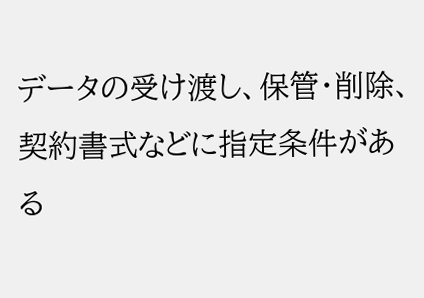データの受け渡し、保管・削除、契約書式などに指定条件がある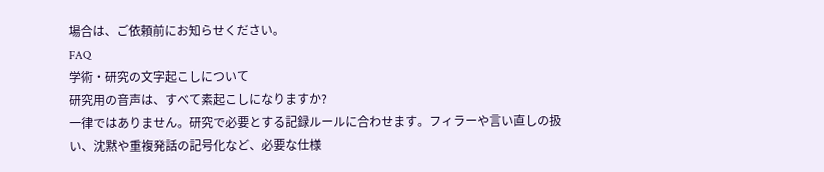場合は、ご依頼前にお知らせください。
FAQ
学術・研究の文字起こしについて
研究用の音声は、すべて素起こしになりますか?
一律ではありません。研究で必要とする記録ルールに合わせます。フィラーや言い直しの扱い、沈黙や重複発話の記号化など、必要な仕様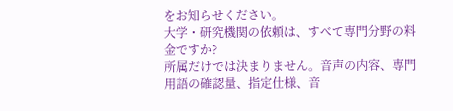をお知らせください。
大学・研究機関の依頼は、すべて専門分野の料金ですか?
所属だけでは決まりません。音声の内容、専門用語の確認量、指定仕様、音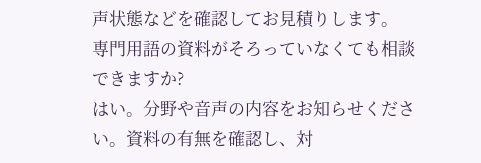声状態などを確認してお見積りします。
専門用語の資料がそろっていなくても相談できますか?
はい。分野や音声の内容をお知らせください。資料の有無を確認し、対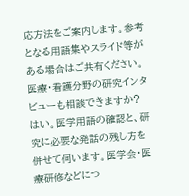応方法をご案内します。参考となる用語集やスライド等がある場合はご共有ください。
医療・看護分野の研究インタビューも相談できますか?
はい。医学用語の確認と、研究に必要な発話の残し方を併せて伺います。医学会・医療研修などにつ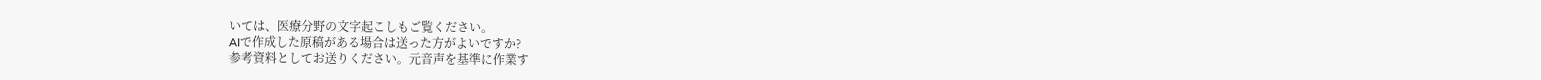いては、医療分野の文字起こしもご覧ください。
AIで作成した原稿がある場合は送った方がよいですか?
参考資料としてお送りください。元音声を基準に作業す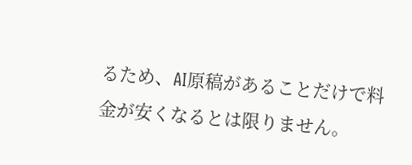るため、AI原稿があることだけで料金が安くなるとは限りません。